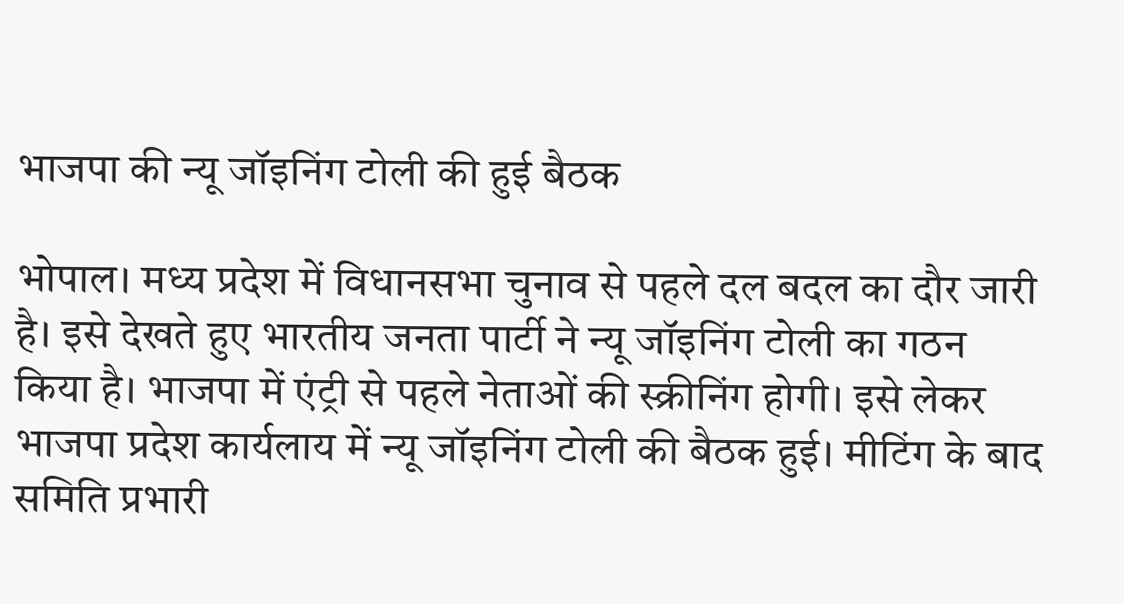भाजपा की न्यू जॉइनिंग टोली की हुई बैठक

भोपाल। मध्य प्रदेश में विधानसभा चुनाव से पहले दल बदल का दौर जारी है। इसे देखते हुए भारतीय जनता पार्टी ने न्यू जॉइनिंग टोली का गठन किया है। भाजपा में एंट्री से पहले नेताओं की स्क्रीनिंग होगी। इसे लेकर भाजपा प्रदेश कार्यलाय में न्यू जॉइनिंग टोली की बैठक हुई। मीटिंग के बाद समिति प्रभारी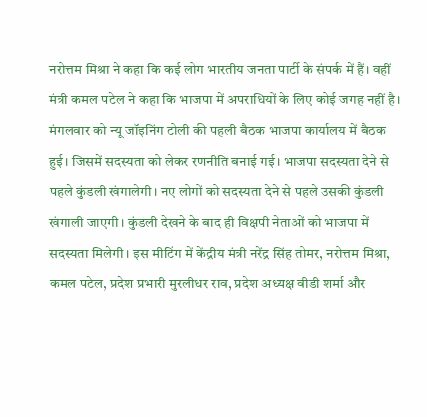नरोत्तम मिश्रा ने कहा कि कई लोग भारतीय जनता पार्टी के संपर्क में हैं। वहीं मंत्री कमल पटेल ने कहा कि भाजपा में अपराधियों के लिए कोई जगह नहीं है।
मंगलवार को न्यू जॉइनिंग टोली की पहली बैठक भाजपा कार्यालय में बैठक हुई। जिसमें सदस्यता को लेकर रणनीति बनाई गई। भाजपा सदस्यता देने से पहले कुंडली खंगालेगी। नए लोगों को सदस्यता देने से पहले उसकी कुंडली खंगाली जाएगी। कुंडली देखने के बाद ही विक्षपी नेताओं को भाजपा में सदस्यता मिलेगी। इस मीटिंग में केंद्रीय मंत्री नरेंद्र सिंह तोमर, नरोत्तम मिश्रा, कमल पटेल, प्रदेश प्रभारी मुरलीधर राव, प्रदेश अध्यक्ष वीडी शर्मा और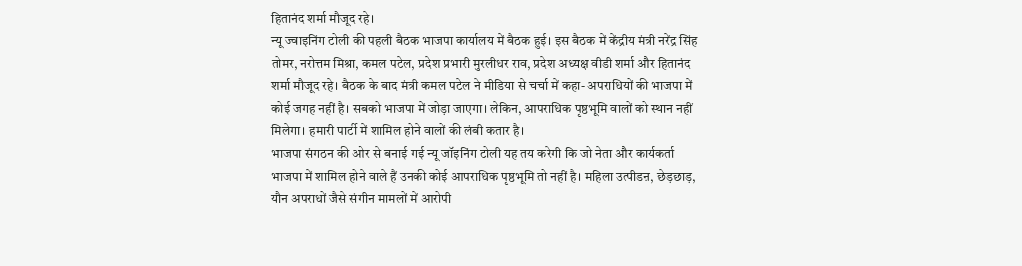हितानंद शर्मा मौजूद रहे।
न्यू ज्वाइनिंग टोली की पहली बैठक भाजपा कार्यालय में बैठक हुई। इस बैठक में केंद्रीय मंत्री नरेंद्र सिंह तोमर, नरोत्तम मिश्रा, कमल पटेल, प्रदेश प्रभारी मुरलीधर राव, प्रदेश अध्यक्ष वीडी शर्मा और हितानंद शर्मा मौजूद रहे। बैठक के बाद मंत्री कमल पटेल ने मीडिया से चर्चा में कहा- अपराधियों की भाजपा में कोई जगह नहीं है। सबको भाजपा में जोड़ा जाएगा। लेकिन, आपराधिक पृष्ठभूमि वालों को स्थान नहीं मिलेगा। हमारी पार्टी में शामिल होने वालों की लंबी कतार है।
भाजपा संगठन की ओर से बनाई गई न्यू जॉइनिंग टोली यह तय करेगी कि जो नेता और कार्यकर्ता भाजपा में शामिल होने वाले हैं उनकी कोई आपराधिक पृष्ठभूमि तो नहीं है। महिला उत्पीडऩ, छेड़छाड़, यौन अपराधों जैसे संगीन मामलों में आरोपी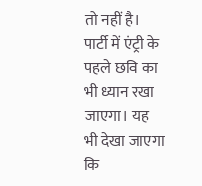तो नहीं है। पार्टी में एंट्री के पहले छवि का भी ध्यान रखा जाएगा। यह भी देखा जाएगा कि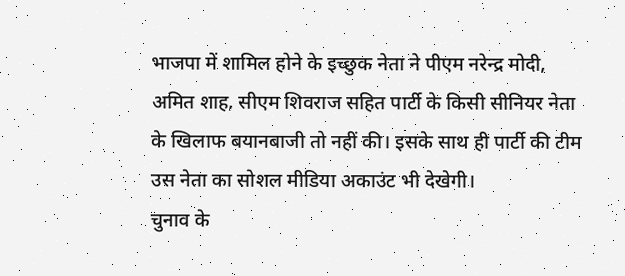भाजपा में शामिल होने के इच्छुक नेता ने पीएम नरेन्द्र मोदी, अमित शाह, सीएम शिवराज सहित पार्टी के किसी सीनियर नेता के खिलाफ बयानबाजी तो नहीं की। इसके साथ ही पार्टी की टीम उस नेता का सोशल मीडिया अकाउंट भी देखेगी।
चुनाव के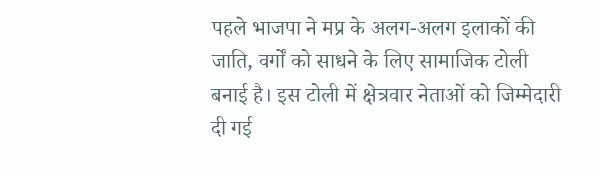पहले भाजपा ने मप्र के अलग-अलग इलाकों की जाति, वर्गों को साधने के लिए सामाजिक टोली बनाई है। इस टोली में क्षेत्रवार नेताओं को जिम्मेदारी दी गई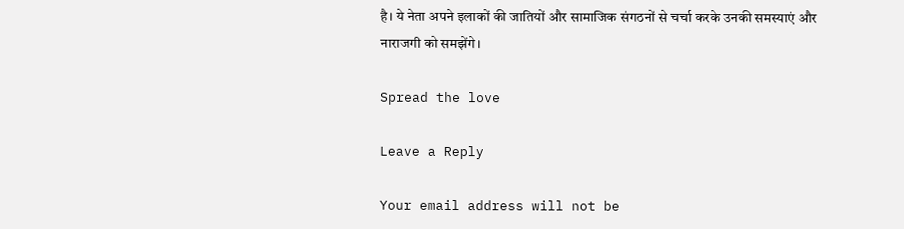है। ये नेता अपने इलाकों की जातियों और सामाजिक संगठनों से चर्चा करके उनकी समस्याएं और नाराजगी को समझेंगे।

Spread the love

Leave a Reply

Your email address will not be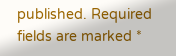published. Required fields are marked *